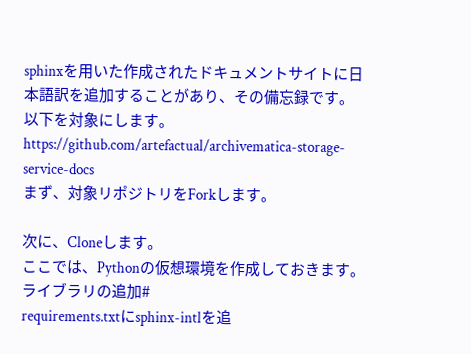sphinxを用いた作成されたドキュメントサイトに日本語訳を追加することがあり、その備忘録です。
以下を対象にします。
https://github.com/artefactual/archivematica-storage-service-docs
まず、対象リポジトリをForkします。

次に、Cloneします。
ここでは、Pythonの仮想環境を作成しておきます。
ライブラリの追加#
requirements.txtにsphinx-intlを追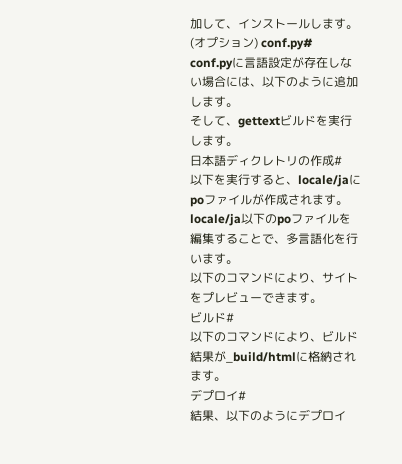加して、インストールします。
(オプション) conf.py#
conf.pyに言語設定が存在しない場合には、以下のように追加します。
そして、gettextビルドを実行します。
日本語ディクレトリの作成#
以下を実行すると、locale/jaにpoファイルが作成されます。
locale/ja以下のpoファイルを編集することで、多言語化を行います。
以下のコマンドにより、サイトをプレビューできます。
ビルド#
以下のコマンドにより、ビルド結果が_build/htmlに格納されます。
デプロイ#
結果、以下のようにデプロイ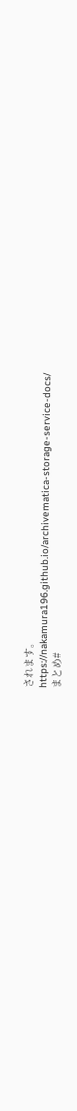されます。
https://nakamura196.github.io/archivematica-storage-service-docs/
まとめ#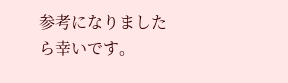参考になりましたら幸いです。